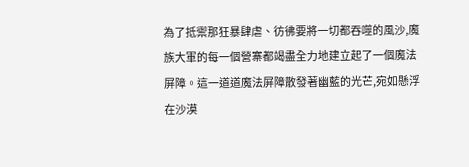為了抵禦那狂暴肆虐、彷彿要將一切都吞噬的風沙,魔族大軍的每一個營寨都竭盡全力地建立起了一個魔法屏障。這一道道魔法屏障散發著幽藍的光芒,宛如懸浮在沙漠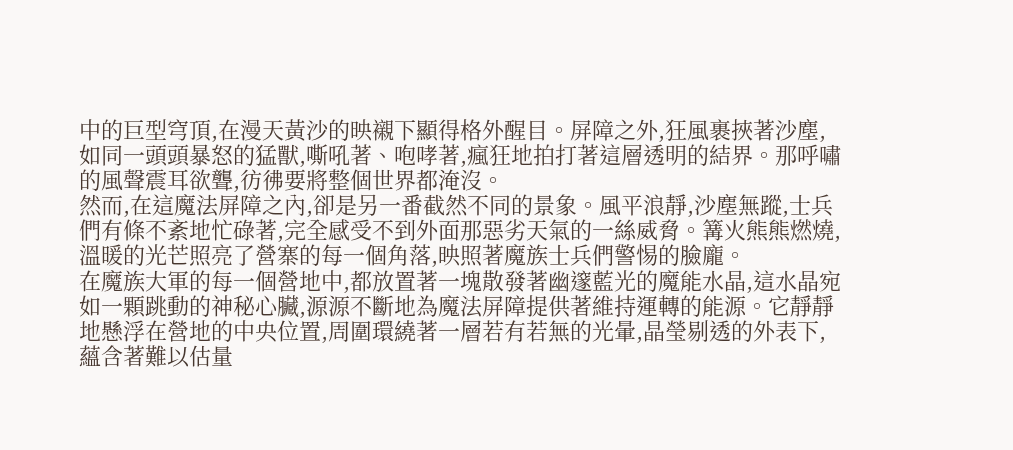中的巨型穹頂,在漫天黃沙的映襯下顯得格外醒目。屏障之外,狂風裹挾著沙塵,如同一頭頭暴怒的猛獸,嘶吼著、咆哮著,瘋狂地拍打著這層透明的結界。那呼嘯的風聲震耳欲聾,彷彿要將整個世界都淹沒。
然而,在這魔法屏障之內,卻是另一番截然不同的景象。風平浪靜,沙塵無蹤,士兵們有條不紊地忙碌著,完全感受不到外面那惡劣天氣的一絲威脅。篝火熊熊燃燒,溫暖的光芒照亮了營寨的每一個角落,映照著魔族士兵們警惕的臉龐。
在魔族大軍的每一個營地中,都放置著一塊散發著幽邃藍光的魔能水晶,這水晶宛如一顆跳動的神秘心臟,源源不斷地為魔法屏障提供著維持運轉的能源。它靜靜地懸浮在營地的中央位置,周圍環繞著一層若有若無的光暈,晶瑩剔透的外表下,蘊含著難以估量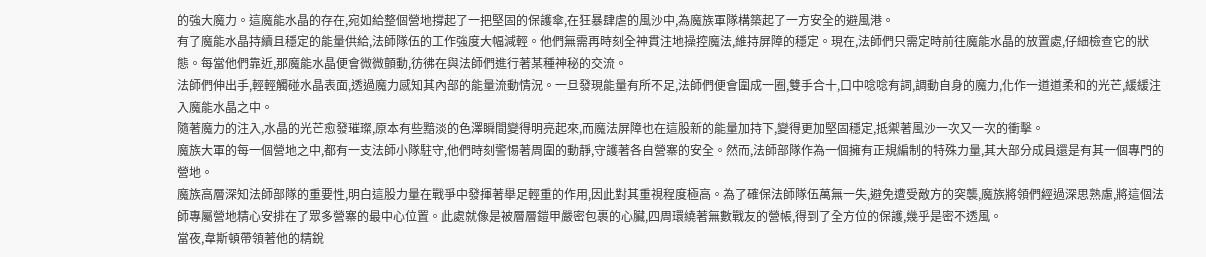的強大魔力。這魔能水晶的存在,宛如給整個營地撐起了一把堅固的保護傘,在狂暴肆虐的風沙中,為魔族軍隊構築起了一方安全的避風港。
有了魔能水晶持續且穩定的能量供給,法師隊伍的工作強度大幅減輕。他們無需再時刻全神貫注地操控魔法,維持屏障的穩定。現在,法師們只需定時前往魔能水晶的放置處,仔細檢查它的狀態。每當他們靠近,那魔能水晶便會微微顫動,彷彿在與法師們進行著某種神秘的交流。
法師們伸出手,輕輕觸碰水晶表面,透過魔力感知其內部的能量流動情況。一旦發現能量有所不足,法師們便會圍成一圈,雙手合十,口中唸唸有詞,調動自身的魔力,化作一道道柔和的光芒,緩緩注入魔能水晶之中。
隨著魔力的注入,水晶的光芒愈發璀璨,原本有些黯淡的色澤瞬間變得明亮起來,而魔法屏障也在這股新的能量加持下,變得更加堅固穩定,抵禦著風沙一次又一次的衝擊。
魔族大軍的每一個營地之中,都有一支法師小隊駐守,他們時刻警惕著周圍的動靜,守護著各自營寨的安全。然而,法師部隊作為一個擁有正規編制的特殊力量,其大部分成員還是有其一個專門的營地。
魔族高層深知法師部隊的重要性,明白這股力量在戰爭中發揮著舉足輕重的作用,因此對其重視程度極高。為了確保法師隊伍萬無一失,避免遭受敵方的突襲,魔族將領們經過深思熟慮,將這個法師專屬營地精心安排在了眾多營寨的最中心位置。此處就像是被層層鎧甲嚴密包裹的心臟,四周環繞著無數戰友的營帳,得到了全方位的保護,幾乎是密不透風。
當夜,韋斯頓帶領著他的精銳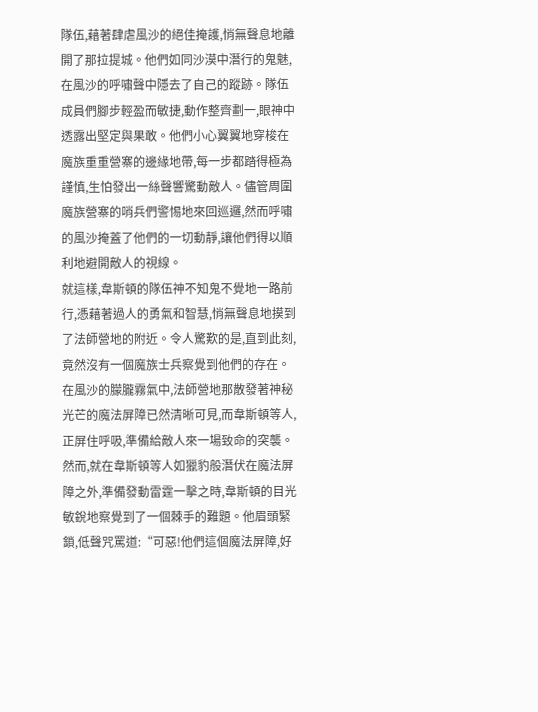隊伍,藉著肆虐風沙的絕佳掩護,悄無聲息地離開了那拉提城。他們如同沙漠中潛行的鬼魅,在風沙的呼嘯聲中隱去了自己的蹤跡。隊伍成員們腳步輕盈而敏捷,動作整齊劃一,眼神中透露出堅定與果敢。他們小心翼翼地穿梭在魔族重重營寨的邊緣地帶,每一步都踏得極為謹慎,生怕發出一絲聲響驚動敵人。儘管周圍魔族營寨的哨兵們警惕地來回巡邏,然而呼嘯的風沙掩蓋了他們的一切動靜,讓他們得以順利地避開敵人的視線。
就這樣,韋斯頓的隊伍神不知鬼不覺地一路前行,憑藉著過人的勇氣和智慧,悄無聲息地摸到了法師營地的附近。令人驚歎的是,直到此刻,竟然沒有一個魔族士兵察覺到他們的存在。在風沙的朦朧霧氣中,法師營地那散發著神秘光芒的魔法屏障已然清晰可見,而韋斯頓等人,正屏住呼吸,準備給敵人來一場致命的突襲。
然而,就在韋斯頓等人如獵豹般潛伏在魔法屏障之外,準備發動雷霆一擊之時,韋斯頓的目光敏銳地察覺到了一個棘手的難題。他眉頭緊鎖,低聲咒罵道:“可惡!他們這個魔法屏障,好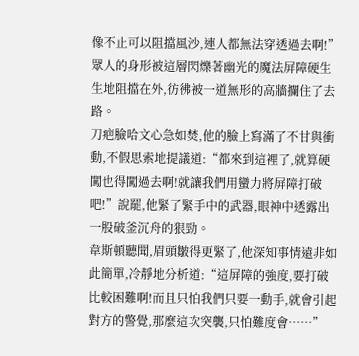像不止可以阻擋風沙,連人都無法穿透過去啊!”眾人的身形被這層閃爍著幽光的魔法屏障硬生生地阻擋在外,彷彿被一道無形的高牆攔住了去路。
刀疤臉哈文心急如焚,他的臉上寫滿了不甘與衝動,不假思索地提議道:“都來到這裡了,就算硬闖也得闖過去啊!就讓我們用蠻力將屏障打破吧!”說罷,他緊了緊手中的武器,眼神中透露出一股破釜沉舟的狠勁。
韋斯頓聽聞,眉頭皺得更緊了,他深知事情遠非如此簡單,冷靜地分析道:“這屏障的強度,要打破比較困難啊!而且只怕我們只要一動手,就會引起對方的警覺,那麼這次突襲,只怕難度會……”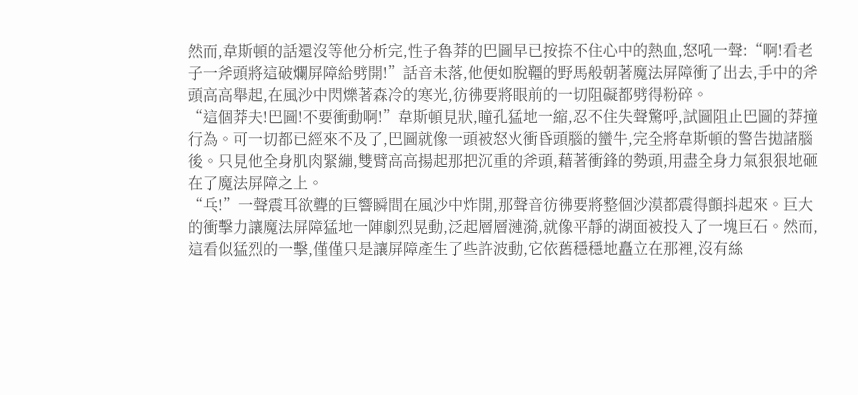然而,韋斯頓的話還沒等他分析完,性子魯莽的巴圖早已按捺不住心中的熱血,怒吼一聲:“啊!看老子一斧頭將這破爛屏障給劈開!”話音未落,他便如脫韁的野馬般朝著魔法屏障衝了出去,手中的斧頭高高舉起,在風沙中閃爍著森冷的寒光,彷彿要將眼前的一切阻礙都劈得粉碎。
“這個莽夫!巴圖!不要衝動啊!”韋斯頓見狀,瞳孔猛地一縮,忍不住失聲驚呼,試圖阻止巴圖的莽撞行為。可一切都已經來不及了,巴圖就像一頭被怒火衝昏頭腦的蠻牛,完全將韋斯頓的警告拋諸腦後。只見他全身肌肉緊繃,雙臂高高揚起那把沉重的斧頭,藉著衝鋒的勢頭,用盡全身力氣狠狠地砸在了魔法屏障之上。
“乓!”一聲震耳欲聾的巨響瞬間在風沙中炸開,那聲音彷彿要將整個沙漠都震得顫抖起來。巨大的衝擊力讓魔法屏障猛地一陣劇烈晃動,泛起層層漣漪,就像平靜的湖面被投入了一塊巨石。然而,這看似猛烈的一擊,僅僅只是讓屏障產生了些許波動,它依舊穩穩地矗立在那裡,沒有絲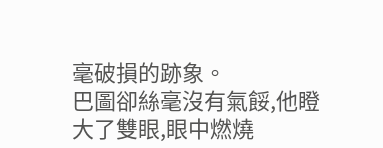毫破損的跡象。
巴圖卻絲毫沒有氣餒,他瞪大了雙眼,眼中燃燒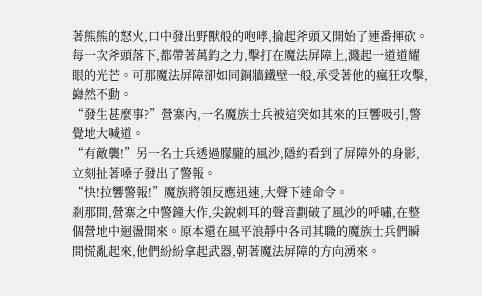著熊熊的怒火,口中發出野獸般的咆哮,掄起斧頭又開始了連番揮砍。每一次斧頭落下,都帶著萬鈞之力,擊打在魔法屏障上,濺起一道道耀眼的光芒。可那魔法屏障卻如同銅牆鐵壁一般,承受著他的瘋狂攻擊,巋然不動。
“發生甚麼事?”營寨內,一名魔族士兵被這突如其來的巨響吸引,警覺地大喊道。
“有敵襲!”另一名士兵透過朦朧的風沙,隱約看到了屏障外的身影,立刻扯著嗓子發出了警報。
“快!拉響警報!”魔族將領反應迅速,大聲下達命令。
剎那間,營寨之中警鐘大作,尖銳刺耳的聲音劃破了風沙的呼嘯,在整個營地中迴盪開來。原本還在風平浪靜中各司其職的魔族士兵們瞬間慌亂起來,他們紛紛拿起武器,朝著魔法屏障的方向湧來。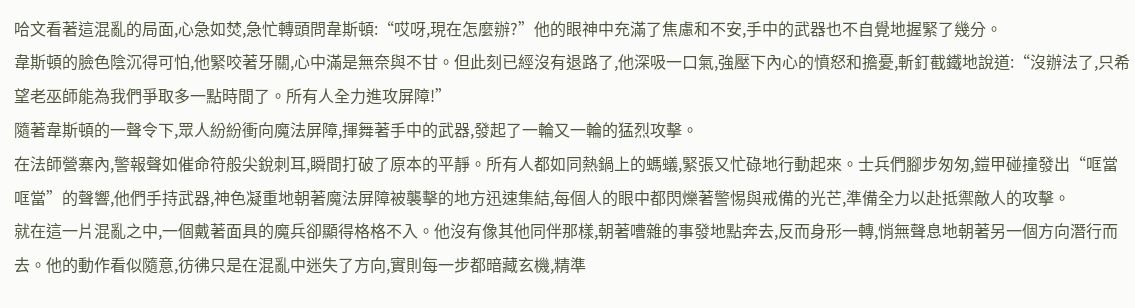哈文看著這混亂的局面,心急如焚,急忙轉頭問韋斯頓:“哎呀,現在怎麼辦?”他的眼神中充滿了焦慮和不安,手中的武器也不自覺地握緊了幾分。
韋斯頓的臉色陰沉得可怕,他緊咬著牙關,心中滿是無奈與不甘。但此刻已經沒有退路了,他深吸一口氣,強壓下內心的憤怒和擔憂,斬釘截鐵地說道:“沒辦法了,只希望老巫師能為我們爭取多一點時間了。所有人全力進攻屏障!”
隨著韋斯頓的一聲令下,眾人紛紛衝向魔法屏障,揮舞著手中的武器,發起了一輪又一輪的猛烈攻擊。
在法師營寨內,警報聲如催命符般尖銳刺耳,瞬間打破了原本的平靜。所有人都如同熱鍋上的螞蟻,緊張又忙碌地行動起來。士兵們腳步匆匆,鎧甲碰撞發出“哐當哐當”的聲響,他們手持武器,神色凝重地朝著魔法屏障被襲擊的地方迅速集結,每個人的眼中都閃爍著警惕與戒備的光芒,準備全力以赴抵禦敵人的攻擊。
就在這一片混亂之中,一個戴著面具的魔兵卻顯得格格不入。他沒有像其他同伴那樣,朝著嘈雜的事發地點奔去,反而身形一轉,悄無聲息地朝著另一個方向潛行而去。他的動作看似隨意,彷彿只是在混亂中迷失了方向,實則每一步都暗藏玄機,精準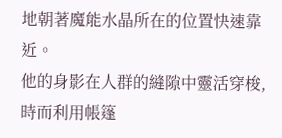地朝著魔能水晶所在的位置快速靠近。
他的身影在人群的縫隙中靈活穿梭,時而利用帳篷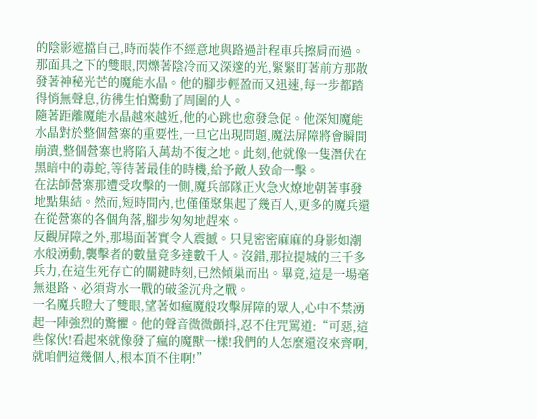的陰影遮擋自己,時而裝作不經意地與路過計程車兵擦肩而過。那面具之下的雙眼,閃爍著陰冷而又深邃的光,緊緊盯著前方那散發著神秘光芒的魔能水晶。他的腳步輕盈而又迅速,每一步都踏得悄無聲息,彷彿生怕驚動了周圍的人。
隨著距離魔能水晶越來越近,他的心跳也愈發急促。他深知魔能水晶對於整個營寨的重要性,一旦它出現問題,魔法屏障將會瞬間崩潰,整個營寨也將陷入萬劫不復之地。此刻,他就像一隻潛伏在黑暗中的毒蛇,等待著最佳的時機,給予敵人致命一擊。
在法師營寨那遭受攻擊的一側,魔兵部隊正火急火燎地朝著事發地點集結。然而,短時間內,也僅僅聚集起了幾百人,更多的魔兵還在從營寨的各個角落,腳步匆匆地趕來。
反觀屏障之外,那場面著實令人震撼。只見密密麻麻的身影如潮水般湧動,襲擊者的數量竟多達數千人。沒錯,那拉提城的三千多兵力,在這生死存亡的關鍵時刻,已然傾巢而出。畢竟,這是一場毫無退路、必須背水一戰的破釜沉舟之戰。
一名魔兵瞪大了雙眼,望著如瘋魔般攻擊屏障的眾人,心中不禁湧起一陣強烈的驚懼。他的聲音微微顫抖,忍不住咒罵道:“可惡,這些傢伙!看起來就像發了瘋的魔獸一樣!我們的人怎麼還沒來齊啊,就咱們這幾個人,根本頂不住啊!”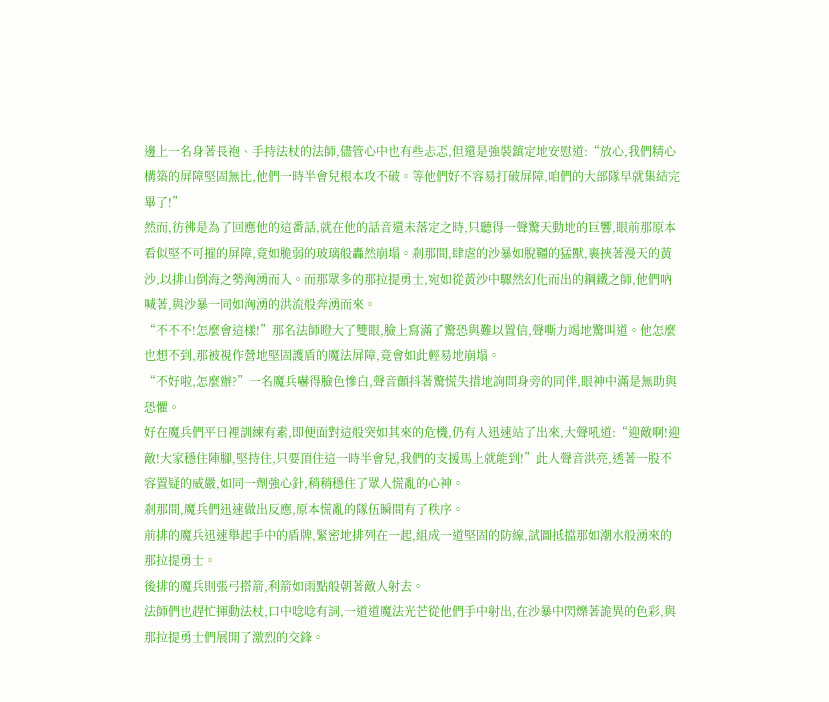邊上一名身著長袍、手持法杖的法師,儘管心中也有些忐忑,但還是強裝鎮定地安慰道:“放心,我們精心構築的屏障堅固無比,他們一時半會兒根本攻不破。等他們好不容易打破屏障,咱們的大部隊早就集結完畢了!”
然而,彷彿是為了回應他的這番話,就在他的話音還未落定之時,只聽得一聲驚天動地的巨響,眼前那原本看似堅不可摧的屏障,竟如脆弱的玻璃般轟然崩塌。剎那間,肆虐的沙暴如脫韁的猛獸,裹挾著漫天的黃沙,以排山倒海之勢洶湧而入。而那眾多的那拉提勇士,宛如從黃沙中驟然幻化而出的鋼鐵之師,他們吶喊著,與沙暴一同如洶湧的洪流般奔湧而來。
“不不不!怎麼會這樣!”那名法師瞪大了雙眼,臉上寫滿了驚恐與難以置信,聲嘶力竭地驚叫道。他怎麼也想不到,那被視作營地堅固護盾的魔法屏障,竟會如此輕易地崩塌。
“不好啦,怎麼辦?”一名魔兵嚇得臉色慘白,聲音顫抖著驚慌失措地詢問身旁的同伴,眼神中滿是無助與恐懼。
好在魔兵們平日裡訓練有素,即便面對這般突如其來的危機,仍有人迅速站了出來,大聲吼道:“迎敵啊!迎敵!大家穩住陣腳,堅持住,只要頂住這一時半會兒,我們的支援馬上就能到!”此人聲音洪亮,透著一股不容置疑的威嚴,如同一劑強心針,稍稍穩住了眾人慌亂的心神。
剎那間,魔兵們迅速做出反應,原本慌亂的隊伍瞬間有了秩序。
前排的魔兵迅速舉起手中的盾牌,緊密地排列在一起,組成一道堅固的防線,試圖抵擋那如潮水般湧來的那拉提勇士。
後排的魔兵則張弓搭箭,利箭如雨點般朝著敵人射去。
法師們也趕忙揮動法杖,口中唸唸有詞,一道道魔法光芒從他們手中射出,在沙暴中閃爍著詭異的色彩,與那拉提勇士們展開了激烈的交鋒。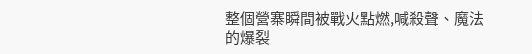整個營寨瞬間被戰火點燃,喊殺聲、魔法的爆裂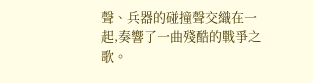聲、兵器的碰撞聲交織在一起,奏響了一曲殘酷的戰爭之歌。